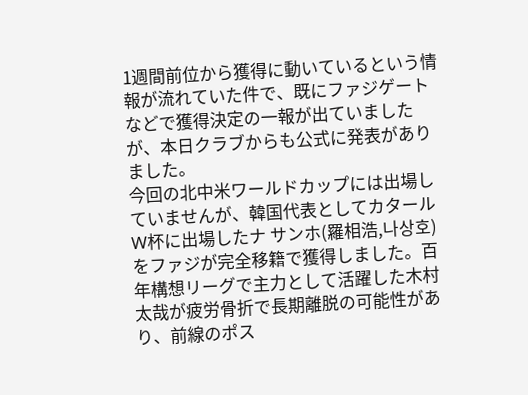1週間前位から獲得に動いているという情報が流れていた件で、既にファジゲートなどで獲得決定の一報が出ていましたが、本日クラブからも公式に発表がありました。
今回の北中米ワールドカップには出場していませんが、韓国代表としてカタールW杯に出場したナ サンホ(羅相浩,나상호)をファジが完全移籍で獲得しました。百年構想リーグで主力として活躍した木村太哉が疲労骨折で長期離脱の可能性があり、前線のポス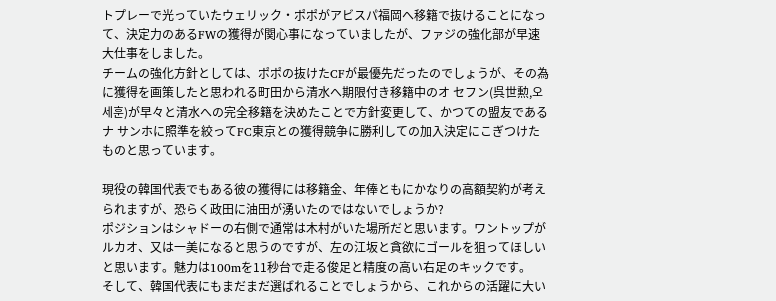トプレーで光っていたウェリック・ポポがアビスパ福岡へ移籍で抜けることになって、決定力のあるFWの獲得が関心事になっていましたが、ファジの強化部が早速大仕事をしました。
チームの強化方針としては、ポポの抜けたCFが最優先だったのでしょうが、その為に獲得を画策したと思われる町田から清水へ期限付き移籍中のオ セフン(呉世勲,오세훈)が早々と清水への完全移籍を決めたことで方針変更して、かつての盟友であるナ サンホに照準を絞ってFC東京との獲得競争に勝利しての加入決定にこぎつけたものと思っています。

現役の韓国代表でもある彼の獲得には移籍金、年俸ともにかなりの高額契約が考えられますが、恐らく政田に油田が湧いたのではないでしょうか?
ポジションはシャドーの右側で通常は木村がいた場所だと思います。ワントップがルカオ、又は一美になると思うのですが、左の江坂と貪欲にゴールを狙ってほしいと思います。魅力は100mを11秒台で走る俊足と精度の高い右足のキックです。
そして、韓国代表にもまだまだ選ばれることでしょうから、これからの活躍に大い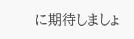に期待しましょ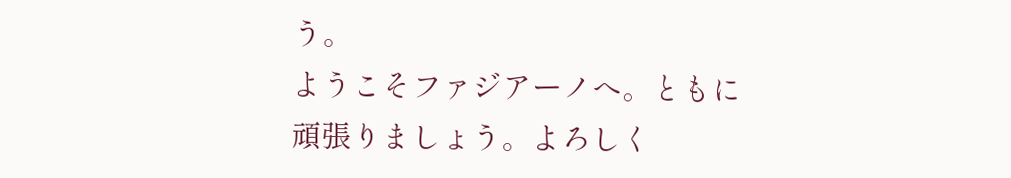う。
ようこそファジアーノへ。ともに頑張りましょう。よろしく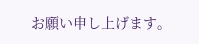お願い申し上げます。